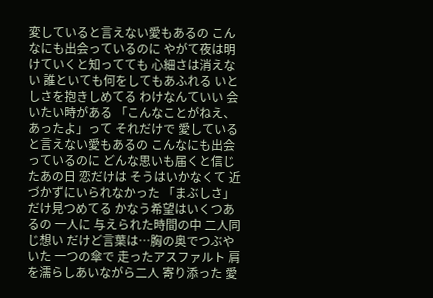変していると言えない愛もあるの こんなにも出会っているのに やがて夜は明けていくと知ってても 心細さは消えない 誰といても何をしてもあふれる いとしさを抱きしめてる わけなんていい 会いたい時がある 「こんなことがねえ、 あったよ」って それだけで 愛していると言えない愛もあるの こんなにも出会っているのに どんな思いも届くと信じたあの日 恋だけは そうはいかなくて 近づかずにいられなかった 「まぶしさ」だけ見つめてる かなう希望はいくつあるの 一人に 与えられた時間の中 二人同じ想い だけど言葉は⋯胸の奥でつぶやいた 一つの傘で 走ったアスファルト 肩を濡らしあいながら二人 寄り添った 愛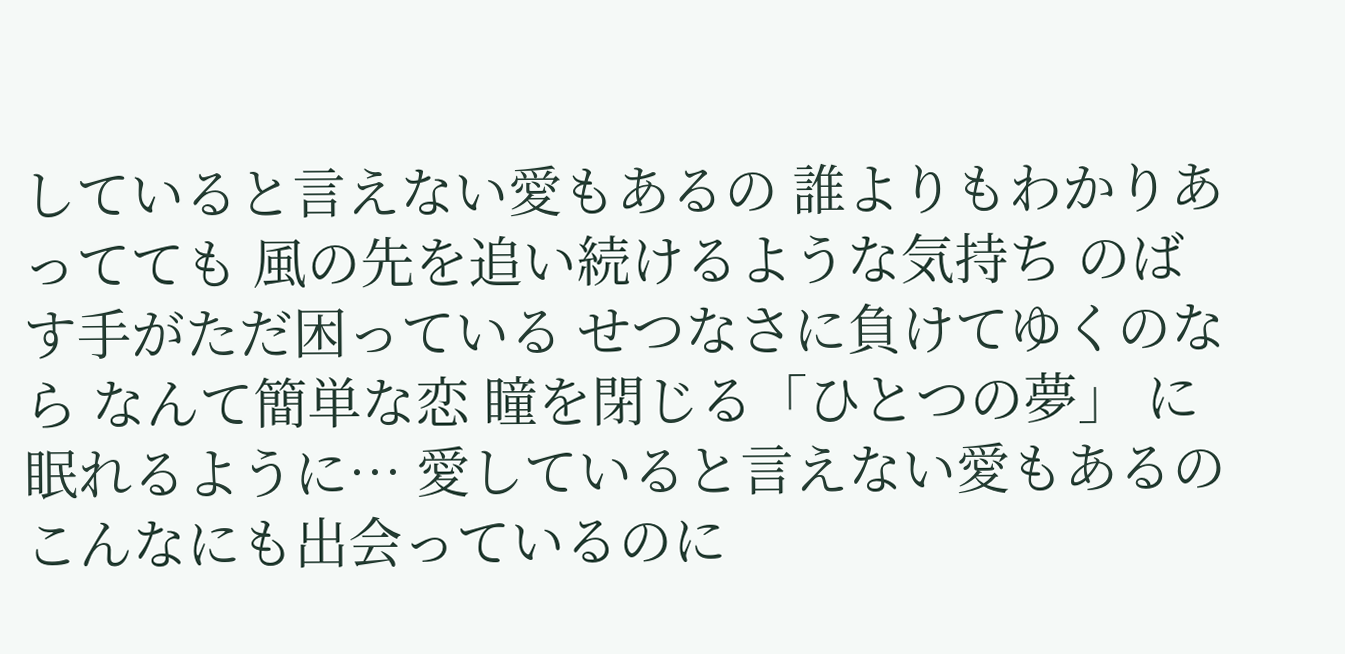していると言えない愛もあるの 誰よりもわかりあってても 風の先を追い続けるような気持ち のばす手がただ困っている せつなさに負けてゆくのなら なんて簡単な恋 瞳を閉じる「ひとつの夢」 に眠れるように⋯ 愛していると言えない愛もあるの こんなにも出会っているのに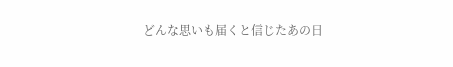どんな思いも届くと信じたあの日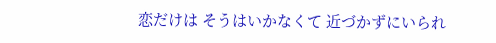恋だけは そうはいかなくて 近づかずにいられ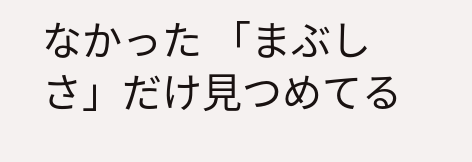なかった 「まぶしさ」だけ見つめてる